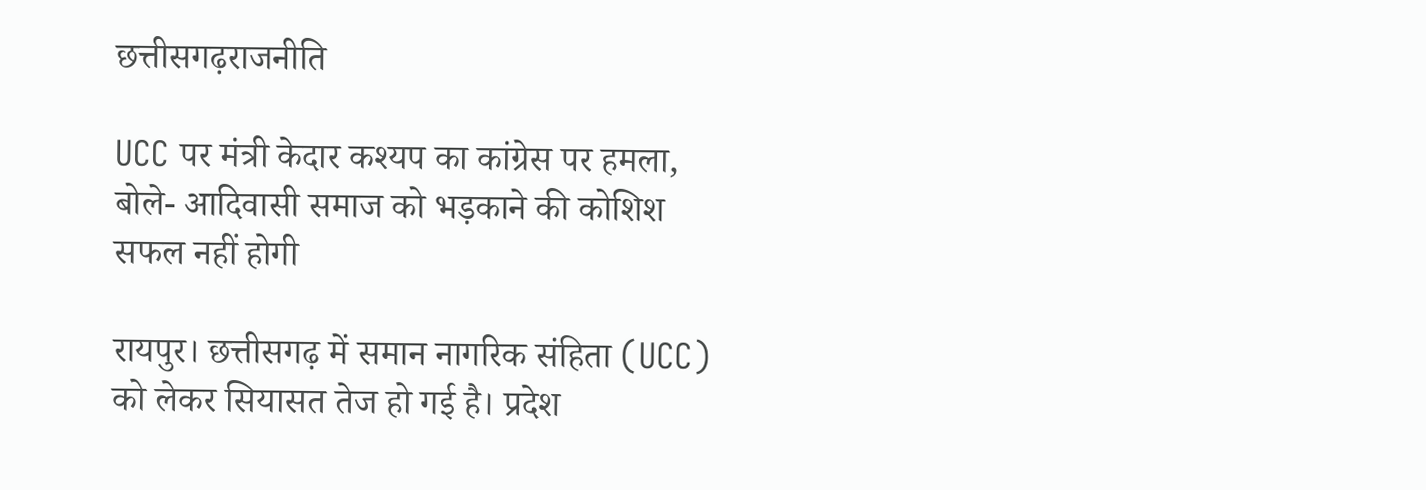छत्तीसगढ़राजनीति

UCC पर मंत्री केदार कश्यप का कांग्रेस पर हमला, बोले- आदिवासी समाज को भड़काने की कोशिश सफल नहीं होगी

रायपुर। छत्तीसगढ़ में समान नागरिक संहिता (UCC) को लेकर सियासत तेज हो गई है। प्रदेश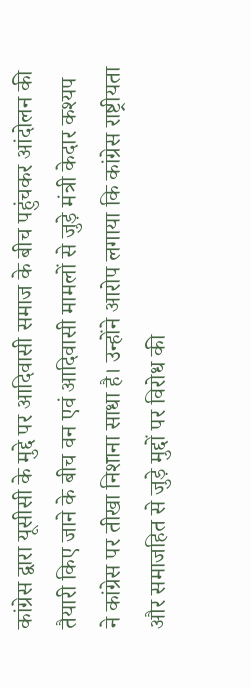कांग्रेस द्वारा यूसीसी के मुद्दे पर आदिवासी समाज के बीच पहुंचकर आंदोलन की तैयारी किए जाने के बीच वन एवं आदिवासी मामलों से जुड़े मंत्री केदार कश्यप ने कांग्रेस पर तीखा निशाना साधा है। उन्होंने आरोप लगाया कि कांग्रेस राष्ट्रीयता और समाजहित से जुड़े मुद्दों पर विरोध की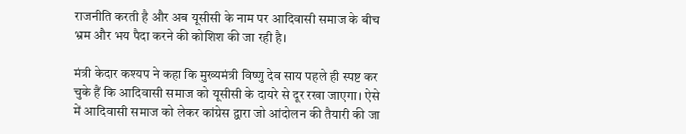राजनीति करती है और अब यूसीसी के नाम पर आदिवासी समाज के बीच भ्रम और भय पैदा करने की कोशिश की जा रही है।

मंत्री केदार कश्यप ने कहा कि मुख्यमंत्री विष्णु देव साय पहले ही स्पष्ट कर चुके हैं कि आदिवासी समाज को यूसीसी के दायरे से दूर रखा जाएगा। ऐसे में आदिवासी समाज को लेकर कांग्रेस द्वारा जो आंदोलन की तैयारी की जा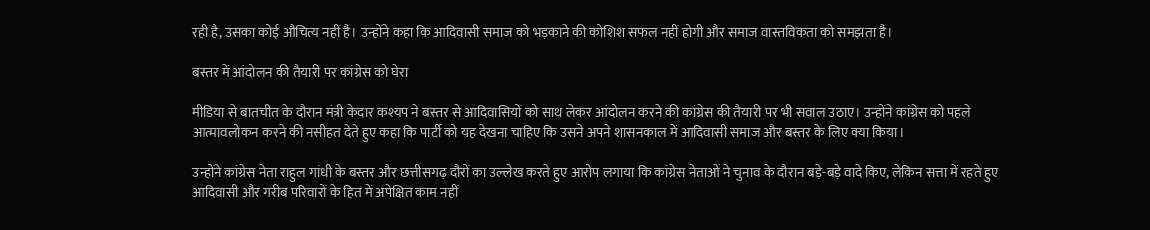रही है, उसका कोई औचित्य नहीं है। उन्होंने कहा कि आदिवासी समाज को भड़काने की कोशिश सफल नहीं होगी और समाज वास्तविकता को समझता है।

बस्तर में आंदोलन की तैयारी पर कांग्रेस को घेरा

मीडिया से बातचीत के दौरान मंत्री केदार कश्यप ने बस्तर से आदिवासियों को साथ लेकर आंदोलन करने की कांग्रेस की तैयारी पर भी सवाल उठाए। उन्होंने कांग्रेस को पहले आत्मावलोकन करने की नसीहत देते हुए कहा कि पार्टी को यह देखना चाहिए कि उसने अपने शासनकाल में आदिवासी समाज और बस्तर के लिए क्या किया।

उन्होंने कांग्रेस नेता राहुल गांधी के बस्तर और छत्तीसगढ़ दौरों का उल्लेख करते हुए आरोप लगाया कि कांग्रेस नेताओं ने चुनाव के दौरान बड़े-बड़े वादे किए, लेकिन सत्ता में रहते हुए आदिवासी और गरीब परिवारों के हित में अपेक्षित काम नहीं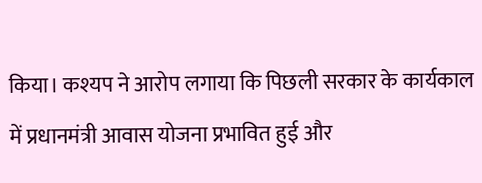किया। कश्यप ने आरोप लगाया कि पिछली सरकार के कार्यकाल में प्रधानमंत्री आवास योजना प्रभावित हुई और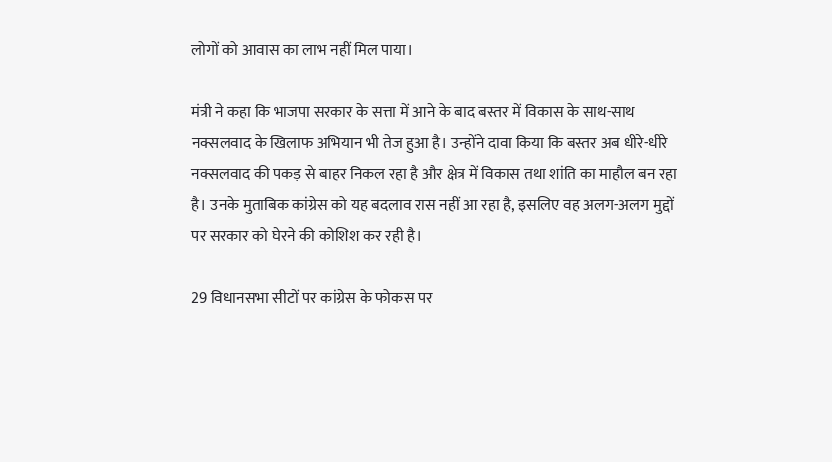लोगों को आवास का लाभ नहीं मिल पाया।

मंत्री ने कहा कि भाजपा सरकार के सत्ता में आने के बाद बस्तर में विकास के साथ-साथ नक्सलवाद के खिलाफ अभियान भी तेज हुआ है। उन्होंने दावा किया कि बस्तर अब धीरे-धीरे नक्सलवाद की पकड़ से बाहर निकल रहा है और क्षेत्र में विकास तथा शांति का माहौल बन रहा है। उनके मुताबिक कांग्रेस को यह बदलाव रास नहीं आ रहा है, इसलिए वह अलग-अलग मुद्दों पर सरकार को घेरने की कोशिश कर रही है।

29 विधानसभा सीटों पर कांग्रेस के फोकस पर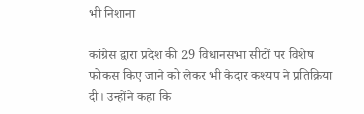भी निशाना

कांग्रेस द्वारा प्रदेश की 29 विधानसभा सीटों पर विशेष फोकस किए जाने को लेकर भी केदार कश्यप ने प्रतिक्रिया दी। उन्होंने कहा कि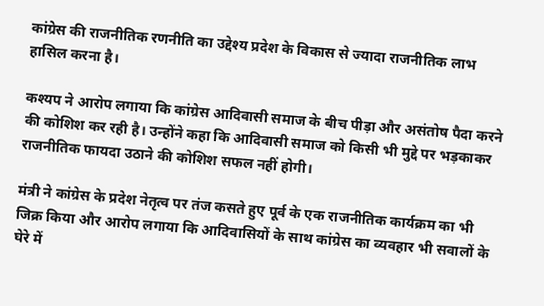कांग्रेस की राजनीतिक रणनीति का उद्देश्य प्रदेश के विकास से ज्यादा राजनीतिक लाभ हासिल करना है।

कश्यप ने आरोप लगाया कि कांग्रेस आदिवासी समाज के बीच पीड़ा और असंतोष पैदा करने की कोशिश कर रही है। उन्होंने कहा कि आदिवासी समाज को किसी भी मुद्दे पर भड़काकर राजनीतिक फायदा उठाने की कोशिश सफल नहीं होगी।

मंत्री ने कांग्रेस के प्रदेश नेतृत्व पर तंज कसते हुए पूर्व के एक राजनीतिक कार्यक्रम का भी जिक्र किया और आरोप लगाया कि आदिवासियों के साथ कांग्रेस का व्यवहार भी सवालों के घेरे में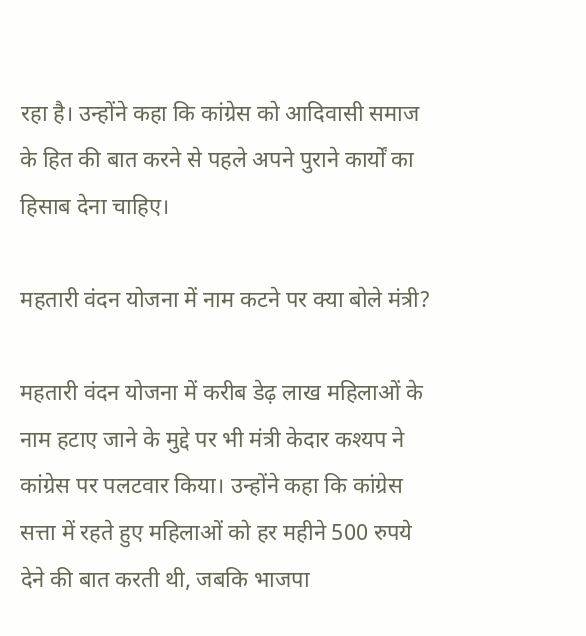रहा है। उन्होंने कहा कि कांग्रेस को आदिवासी समाज के हित की बात करने से पहले अपने पुराने कार्यों का हिसाब देना चाहिए।

महतारी वंदन योजना में नाम कटने पर क्या बोले मंत्री?

महतारी वंदन योजना में करीब डेढ़ लाख महिलाओं के नाम हटाए जाने के मुद्दे पर भी मंत्री केदार कश्यप ने कांग्रेस पर पलटवार किया। उन्होंने कहा कि कांग्रेस सत्ता में रहते हुए महिलाओं को हर महीने 500 रुपये देने की बात करती थी, जबकि भाजपा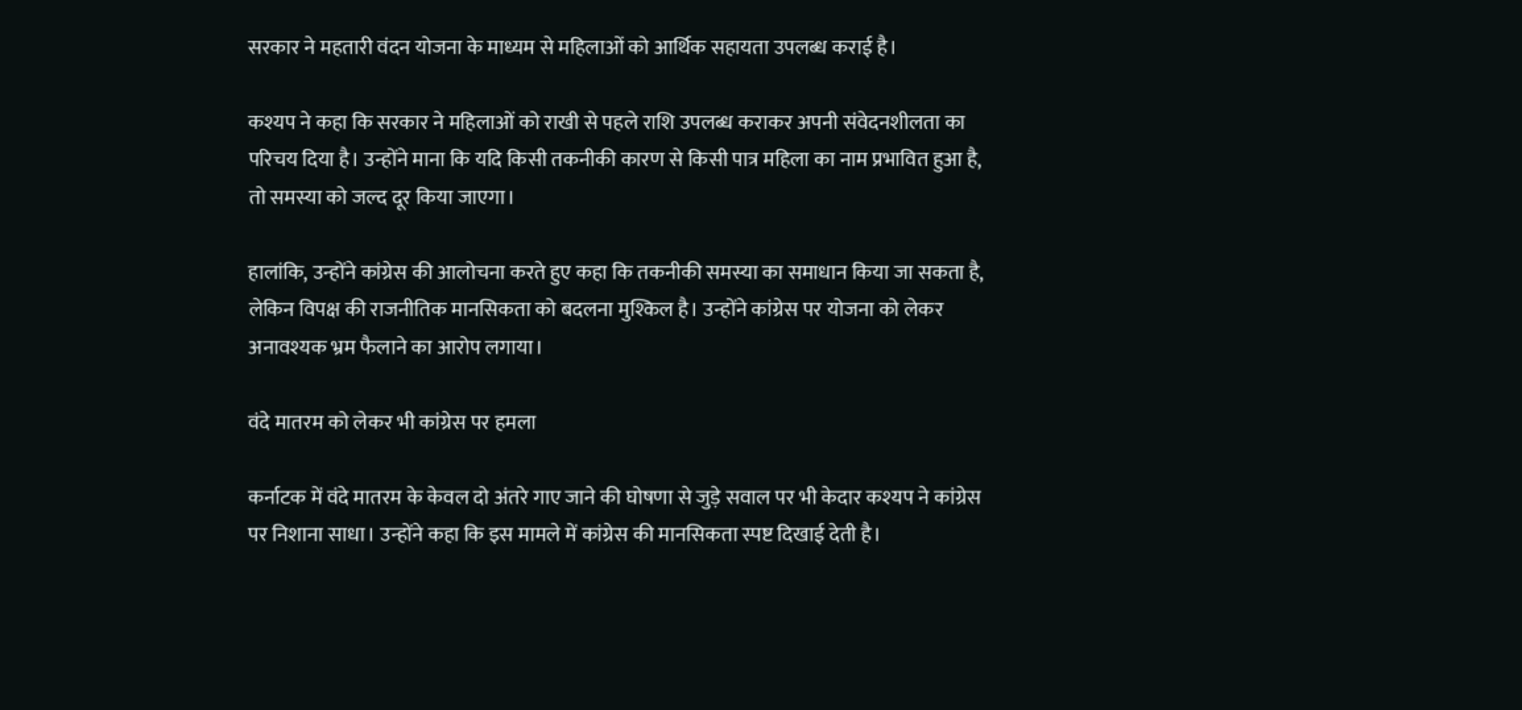सरकार ने महतारी वंदन योजना के माध्यम से महिलाओं को आर्थिक सहायता उपलब्ध कराई है।

कश्यप ने कहा कि सरकार ने महिलाओं को राखी से पहले राशि उपलब्ध कराकर अपनी संवेदनशीलता का परिचय दिया है। उन्होंने माना कि यदि किसी तकनीकी कारण से किसी पात्र महिला का नाम प्रभावित हुआ है, तो समस्या को जल्द दूर किया जाएगा।

हालांकि, उन्होंने कांग्रेस की आलोचना करते हुए कहा कि तकनीकी समस्या का समाधान किया जा सकता है, लेकिन विपक्ष की राजनीतिक मानसिकता को बदलना मुश्किल है। उन्होंने कांग्रेस पर योजना को लेकर अनावश्यक भ्रम फैलाने का आरोप लगाया।

वंदे मातरम को लेकर भी कांग्रेस पर हमला

कर्नाटक में वंदे मातरम के केवल दो अंतरे गाए जाने की घोषणा से जुड़े सवाल पर भी केदार कश्यप ने कांग्रेस पर निशाना साधा। उन्होंने कहा कि इस मामले में कांग्रेस की मानसिकता स्पष्ट दिखाई देती है।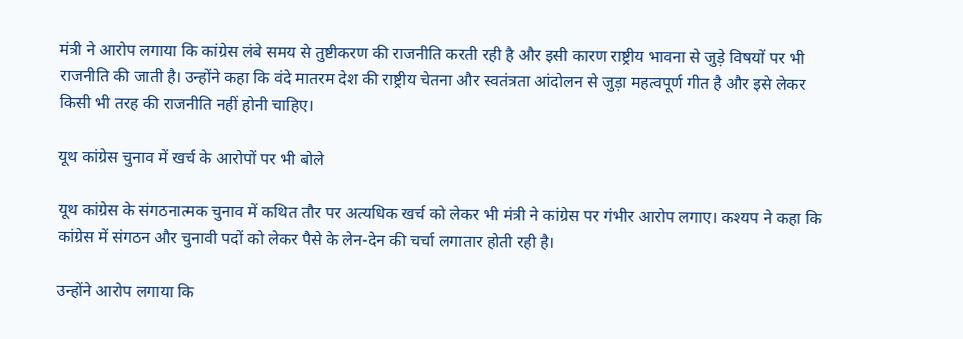मंत्री ने आरोप लगाया कि कांग्रेस लंबे समय से तुष्टीकरण की राजनीति करती रही है और इसी कारण राष्ट्रीय भावना से जुड़े विषयों पर भी राजनीति की जाती है। उन्होंने कहा कि वंदे मातरम देश की राष्ट्रीय चेतना और स्वतंत्रता आंदोलन से जुड़ा महत्वपूर्ण गीत है और इसे लेकर किसी भी तरह की राजनीति नहीं होनी चाहिए।

यूथ कांग्रेस चुनाव में खर्च के आरोपों पर भी बोले

यूथ कांग्रेस के संगठनात्मक चुनाव में कथित तौर पर अत्यधिक खर्च को लेकर भी मंत्री ने कांग्रेस पर गंभीर आरोप लगाए। कश्यप ने कहा कि कांग्रेस में संगठन और चुनावी पदों को लेकर पैसे के लेन-देन की चर्चा लगातार होती रही है।

उन्होंने आरोप लगाया कि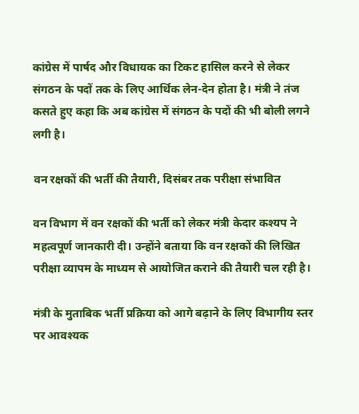कांग्रेस में पार्षद और विधायक का टिकट हासिल करने से लेकर संगठन के पदों तक के लिए आर्थिक लेन-देन होता है। मंत्री ने तंज कसते हुए कहा कि अब कांग्रेस में संगठन के पदों की भी बोली लगने लगी है।

वन रक्षकों की भर्ती की तैयारी, दिसंबर तक परीक्षा संभावित

वन विभाग में वन रक्षकों की भर्ती को लेकर मंत्री केदार कश्यप ने महत्वपूर्ण जानकारी दी। उन्होंने बताया कि वन रक्षकों की लिखित परीक्षा व्यापम के माध्यम से आयोजित कराने की तैयारी चल रही है।

मंत्री के मुताबिक भर्ती प्रक्रिया को आगे बढ़ाने के लिए विभागीय स्तर पर आवश्यक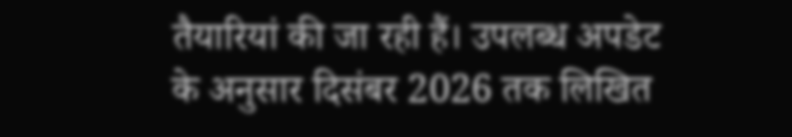तैयारियां की जा रही हैं। उपलब्ध अपडेट के अनुसार दिसंबर 2026 तक लिखित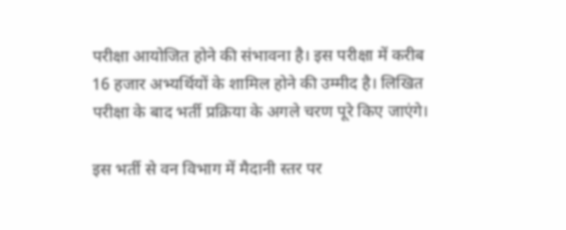परीक्षा आयोजित होने की संभावना है। इस परीक्षा में करीब 16 हजार अभ्यर्थियों के शामिल होने की उम्मीद है। लिखित परीक्षा के बाद भर्ती प्रक्रिया के अगले चरण पूरे किए जाएंगे।

इस भर्ती से वन विभाग में मैदानी स्तर पर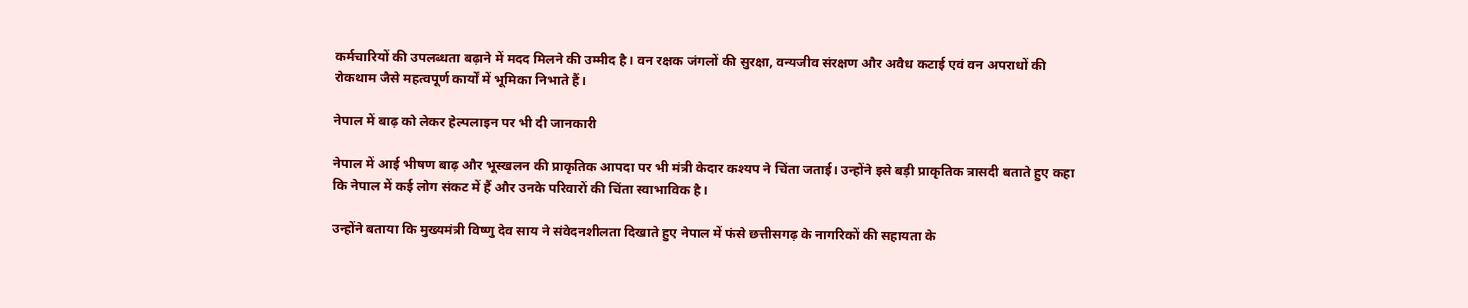कर्मचारियों की उपलब्धता बढ़ाने में मदद मिलने की उम्मीद है। वन रक्षक जंगलों की सुरक्षा, वन्यजीव संरक्षण और अवैध कटाई एवं वन अपराधों की रोकथाम जैसे महत्वपूर्ण कार्यों में भूमिका निभाते हैं।

नेपाल में बाढ़ को लेकर हेल्पलाइन पर भी दी जानकारी

नेपाल में आई भीषण बाढ़ और भूस्खलन की प्राकृतिक आपदा पर भी मंत्री केदार कश्यप ने चिंता जताई। उन्होंने इसे बड़ी प्राकृतिक त्रासदी बताते हुए कहा कि नेपाल में कई लोग संकट में हैं और उनके परिवारों की चिंता स्वाभाविक है।

उन्होंने बताया कि मुख्यमंत्री विष्णु देव साय ने संवेदनशीलता दिखाते हुए नेपाल में फंसे छत्तीसगढ़ के नागरिकों की सहायता के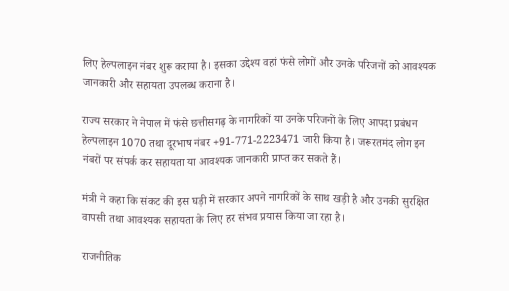लिए हेल्पलाइन नंबर शुरू कराया है। इसका उद्देश्य वहां फंसे लोगों और उनके परिजनों को आवश्यक जानकारी और सहायता उपलब्ध कराना है।

राज्य सरकार ने नेपाल में फंसे छत्तीसगढ़ के नागरिकों या उनके परिजनों के लिए आपदा प्रबंधन हेल्पलाइन 1070 तथा दूरभाष नंबर +91-771-2223471 जारी किया है। जरूरतमंद लोग इन नंबरों पर संपर्क कर सहायता या आवश्यक जानकारी प्राप्त कर सकते हैं।

मंत्री ने कहा कि संकट की इस घड़ी में सरकार अपने नागरिकों के साथ खड़ी है और उनकी सुरक्षित वापसी तथा आवश्यक सहायता के लिए हर संभव प्रयास किया जा रहा है।

राजनीतिक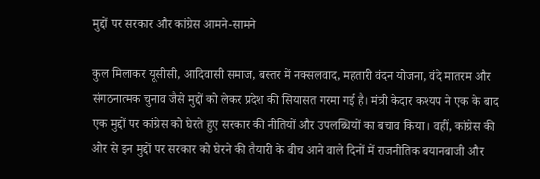मुद्दों पर सरकार और कांग्रेस आमने-सामने

कुल मिलाकर यूसीसी, आदिवासी समाज, बस्तर में नक्सलवाद, महतारी वंदन योजना, वंदे मातरम और संगठनात्मक चुनाव जैसे मुद्दों को लेकर प्रदेश की सियासत गरमा गई है। मंत्री केदार कश्यप ने एक के बाद एक मुद्दों पर कांग्रेस को घेरते हुए सरकार की नीतियों और उपलब्धियों का बचाव किया। वहीं, कांग्रेस की ओर से इन मुद्दों पर सरकार को घेरने की तैयारी के बीच आने वाले दिनों में राजनीतिक बयानबाजी और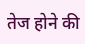तेज होने की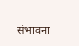संभावना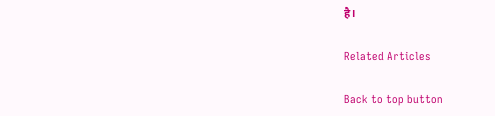है।

Related Articles

Back to top button